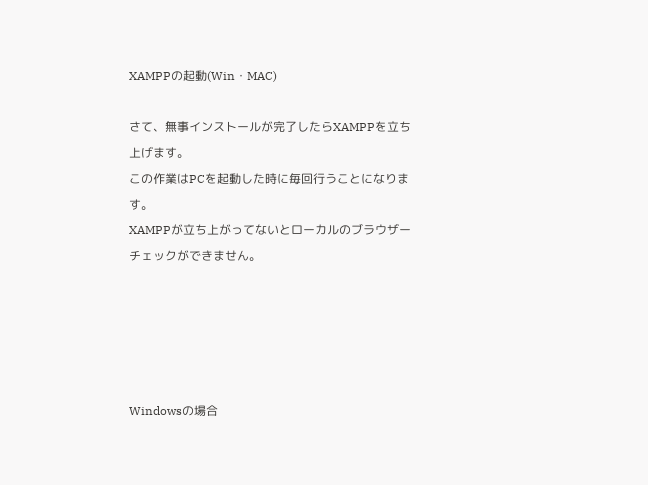XAMPPの起動(Win・MAC)

さて、無事インストールが完了したらXAMPPを立ち上げます。
この作業はPCを起動した時に毎回行うことになります。
XAMPPが立ち上がってないとローカルのブラウザーチェックができません。





Windowsの場合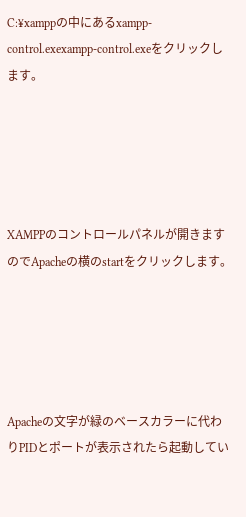C:¥xamppの中にあるxampp-control.exexampp-control.exeをクリックします。





XAMPPのコントロールパネルが開きますのでApacheの横のstartをクリックします。





Apacheの文字が緑のベースカラーに代わりPIDとポートが表示されたら起動してい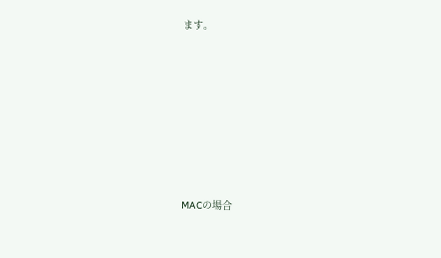ます。









MACの場合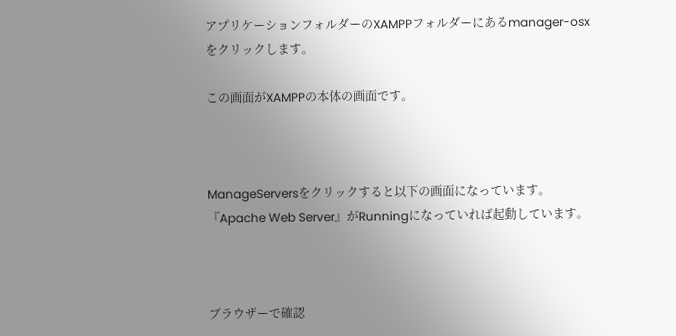アプリケーションフォルダーのXAMPPフォルダーにあるmanager-osxをクリックします。

この画面がXAMPPの本体の画面です。



ManageServersをクリックすると以下の画面になっています。
『Apache Web Server』がRunningになっていれば起動しています。



ブラウザーで確認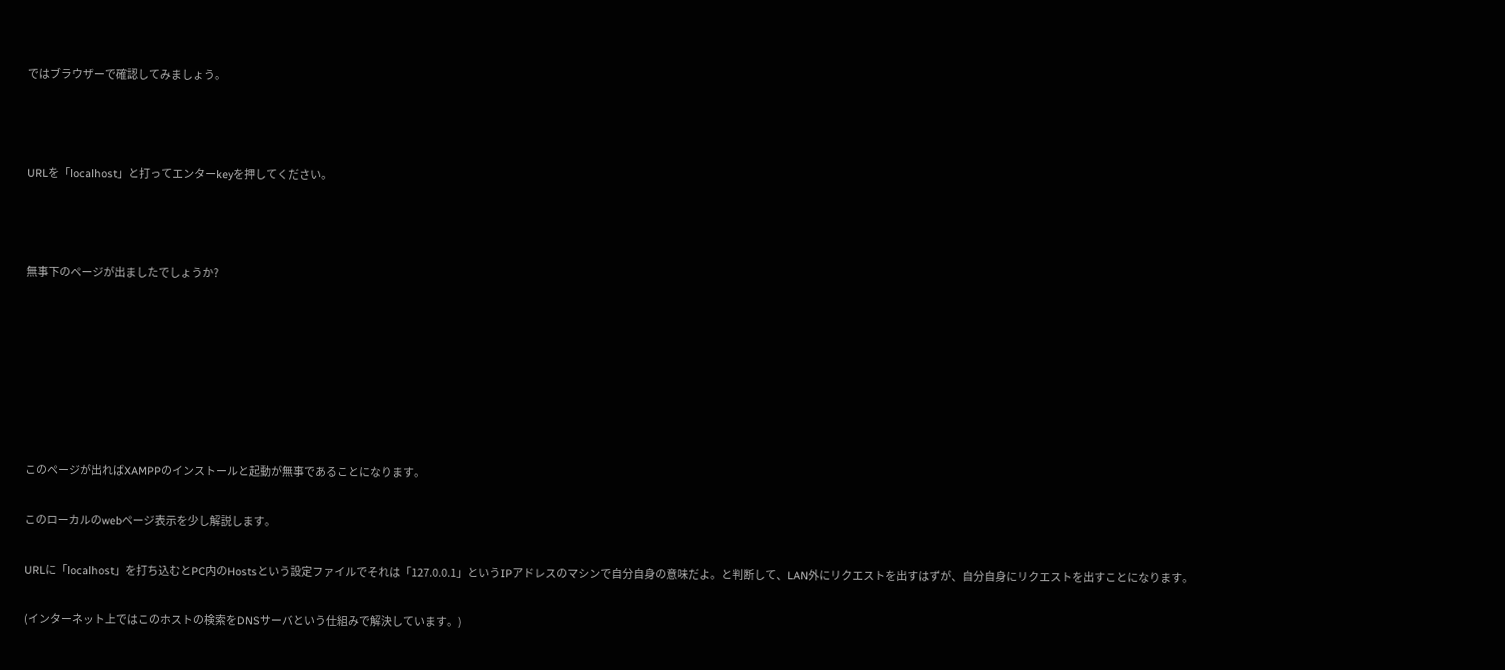ではブラウザーで確認してみましょう。



URLを「localhost」と打ってエンターkeyを押してください。



無事下のページが出ましたでしょうか?







このページが出ればXAMPPのインストールと起動が無事であることになります。

このローカルのwebページ表示を少し解説します。

URLに「localhost」を打ち込むとPC内のHostsという設定ファイルでそれは「127.0.0.1」というIPアドレスのマシンで自分自身の意味だよ。と判断して、LAN外にリクエストを出すはずが、自分自身にリクエストを出すことになります。

(インターネット上ではこのホストの検索をDNSサーバという仕組みで解決しています。)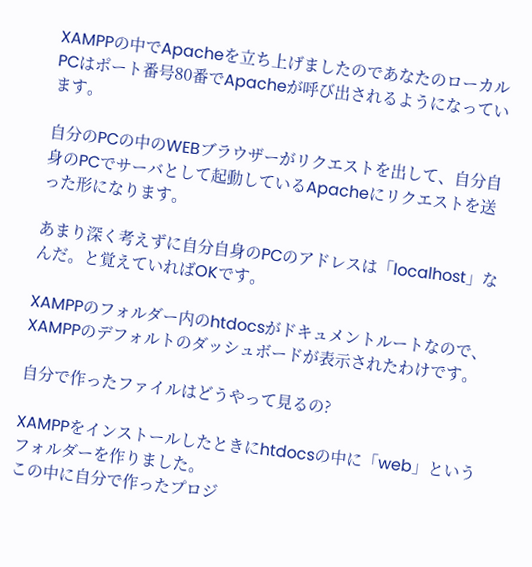XAMPPの中でApacheを立ち上げましたのであなたのローカルPCはポート番号80番でApacheが呼び出されるようになっています。

自分のPCの中のWEBブラウザーがリクエストを出して、自分自身のPCでサーバとして起動しているApacheにリクエストを送った形になります。

あまり深く考えずに自分自身のPCのアドレスは「localhost」なんだ。と覚えていればOKです。

XAMPPのフォルダー内のhtdocsがドキュメントルートなので、XAMPPのデフォルトのダッシュボードが表示されたわけです。

自分で作ったファイルはどうやって見るの?

XAMPPをインストールしたときにhtdocsの中に「web」というフォルダーを作りました。
この中に自分で作ったプロジ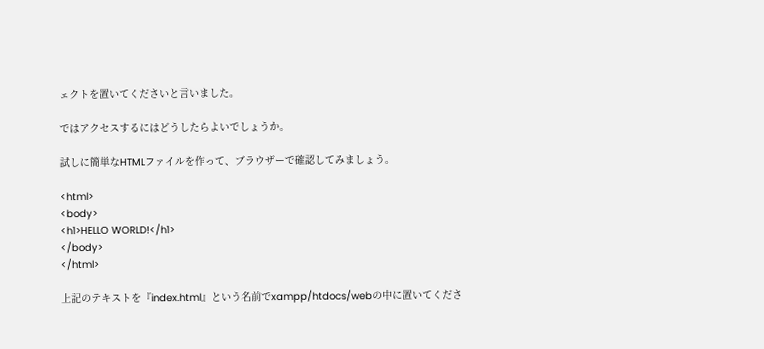ェクトを置いてくださいと言いました。

ではアクセスするにはどうしたらよいでしょうか。

試しに簡単なHTMLファイルを作って、ブラウザーで確認してみましょう。

<html>
<body>
<h1>HELLO WORLD!</h1>
</body>
</html>

上記のテキストを『index.html』という名前でxampp/htdocs/webの中に置いてくださ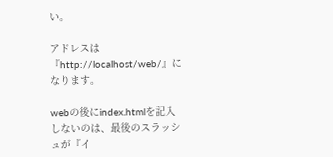い。

アドレスは『http://localhost/web/』になります。

webの後にindex.htmlを記入しないのは、最後のスラッシュが『イ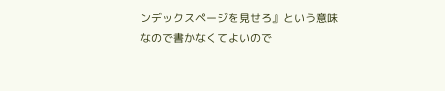ンデックスページを見せろ』という意味なので書かなくてよいので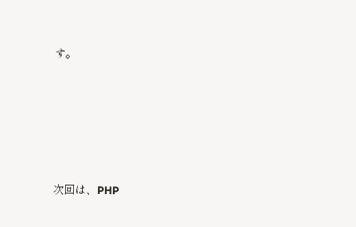す。





次回は、PHP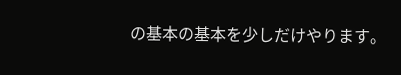の基本の基本を少しだけやります。